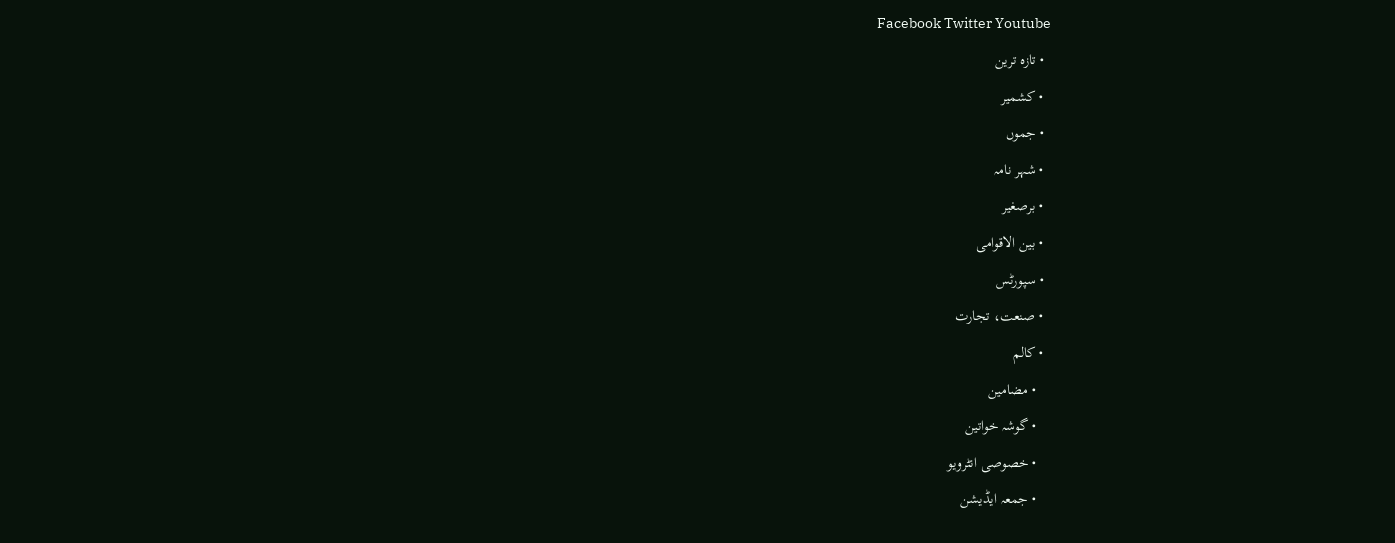Facebook Twitter Youtube
  • تازہ ترین
  • کشمیر
  • جموں
  • شہر نامہ
  • برصغیر
  • بین الاقوامی
  • سپورٹس
  • صنعت، تجارت
  • کالم
    • مضامین
    • گوشہ خواتین
    • خصوصی انٹرویو
    • جمعہ ایڈیشن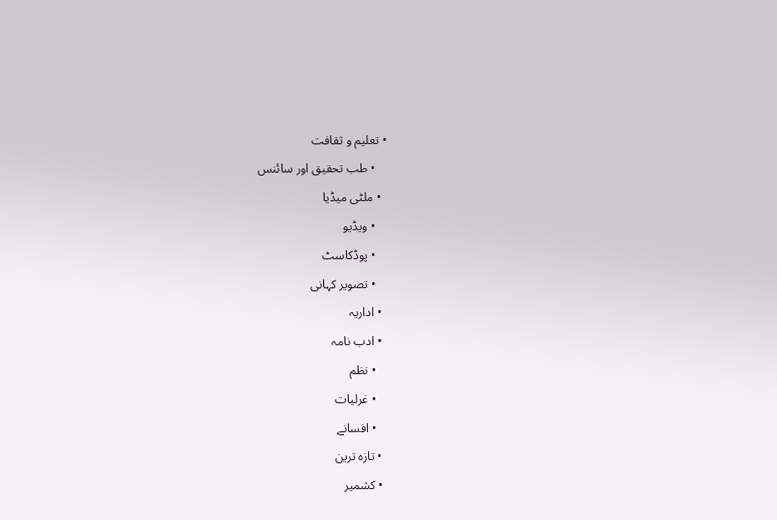• تعلیم و ثقافت
    • طب تحقیق اور سائنس
  • ملٹی میڈیا
    • ویڈیو
    • پوڈکاسٹ
    • تصویر کہانی
  • اداریہ
  • ادب نامہ
    • نظم
    • غرلیات
    • افسانے
  • تازہ ترین
  • کشمیر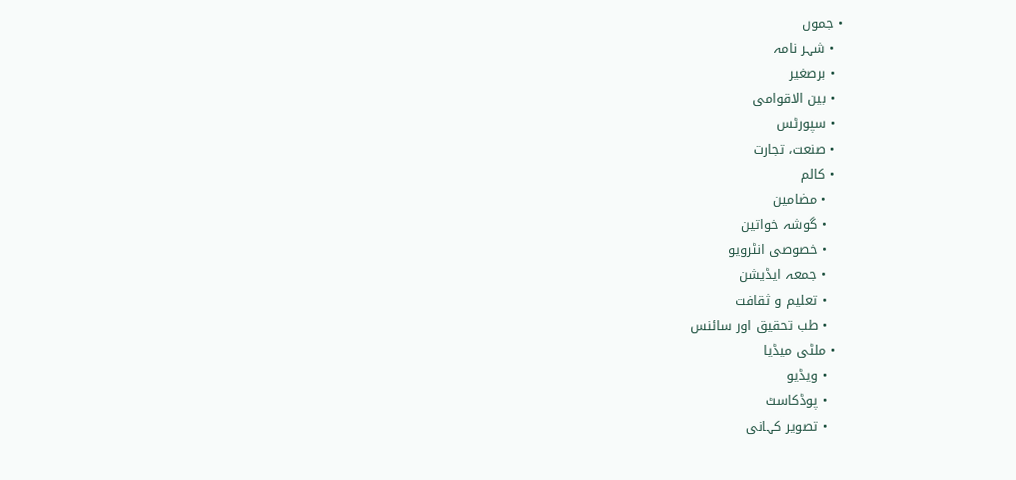• جموں
  • شہر نامہ
  • برصغیر
  • بین الاقوامی
  • سپورٹس
  • صنعت، تجارت
  • کالم
    • مضامین
    • گوشہ خواتین
    • خصوصی انٹرویو
    • جمعہ ایڈیشن
    • تعلیم و ثقافت
    • طب تحقیق اور سائنس
  • ملٹی میڈیا
    • ویڈیو
    • پوڈکاسٹ
    • تصویر کہانی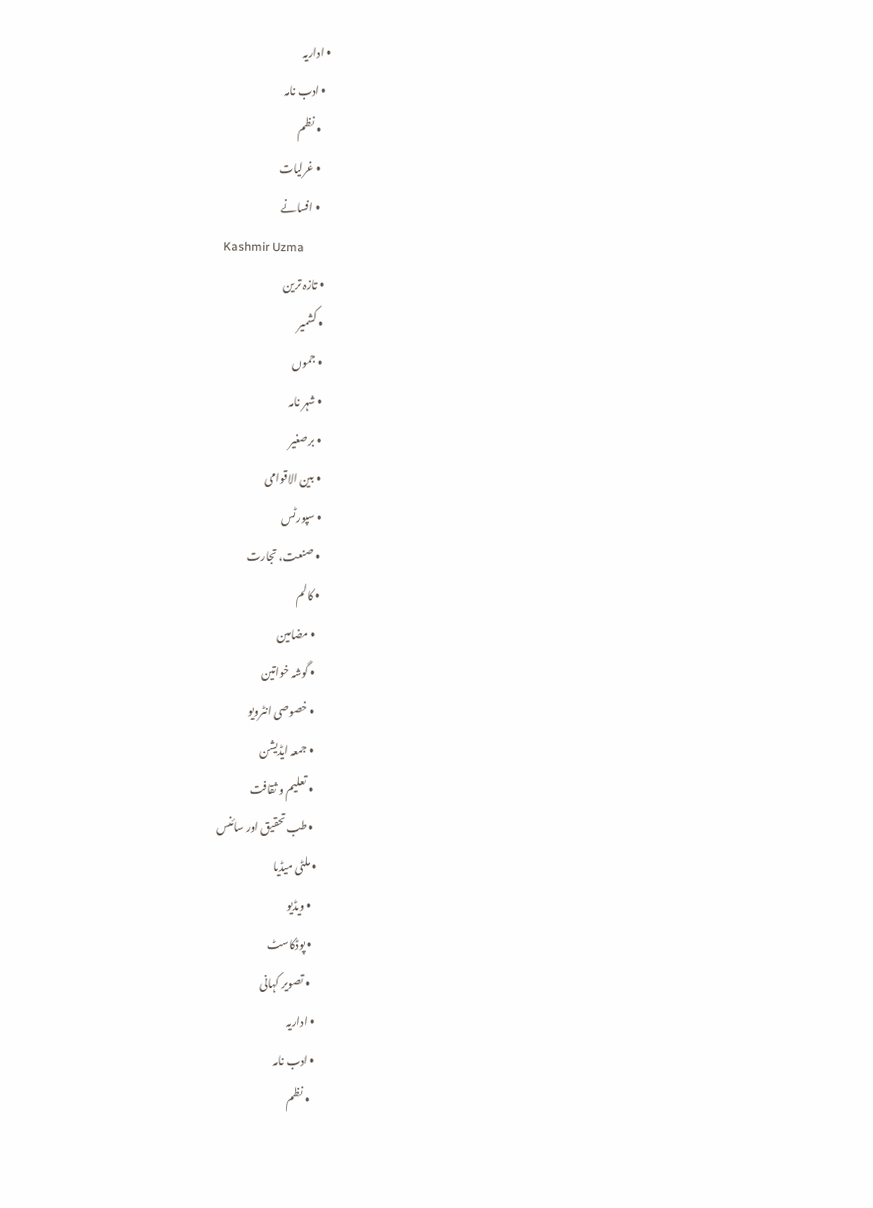• اداریہ
  • ادب نامہ
    • نظم
    • غرلیات
    • افسانے
Kashmir Uzma
  • تازہ ترین
  • کشمیر
  • جموں
  • شہر نامہ
  • برصغیر
  • بین الاقوامی
  • سپورٹس
  • صنعت، تجارت
  • کالم
    • مضامین
    • گوشہ خواتین
    • خصوصی انٹرویو
    • جمعہ ایڈیشن
    • تعلیم و ثقافت
    • طب تحقیق اور سائنس
  • ملٹی میڈیا
    • ویڈیو
    • پوڈکاسٹ
    • تصویر کہانی
  • اداریہ
  • ادب نامہ
    • نظم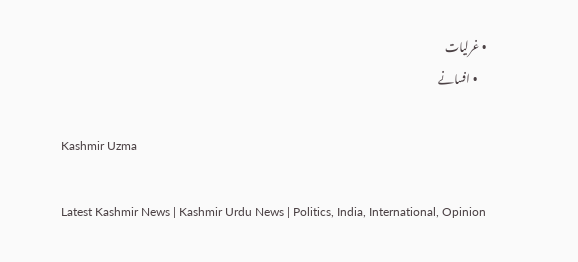• غرلیات
    • افسانے

Kashmir Uzma

Latest Kashmir News | Kashmir Urdu News | Politics, India, International, Opinion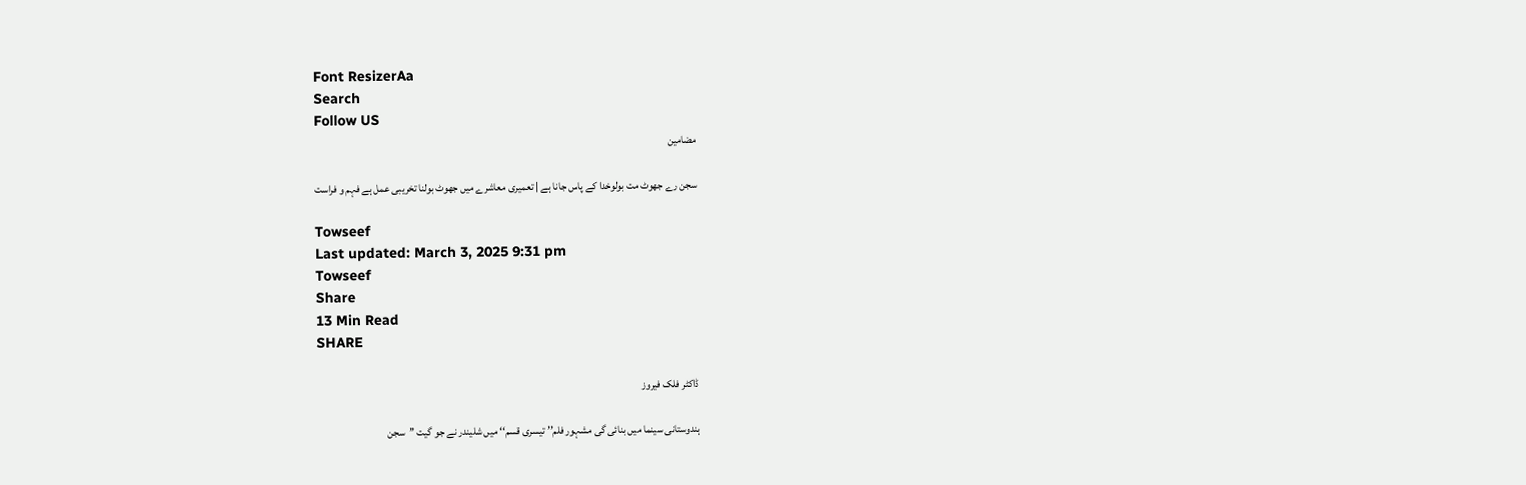Font ResizerAa
Search
Follow US
مضامین

سجن رے جھوٹ مت بولوخدا کے پاس جانا ہے | تعمیری معاشرے میں جھوٹ بولنا تخریبی عمل ہے فہم و فراست

Towseef
Last updated: March 3, 2025 9:31 pm
Towseef
Share
13 Min Read
SHARE

ڈاکٹر فلک فیروز

ہندوستانی سینما میں بنائی گی مشہور فلم’’ تیسری قسم‘‘ میں شلیندر نے جو گیت ’’سجن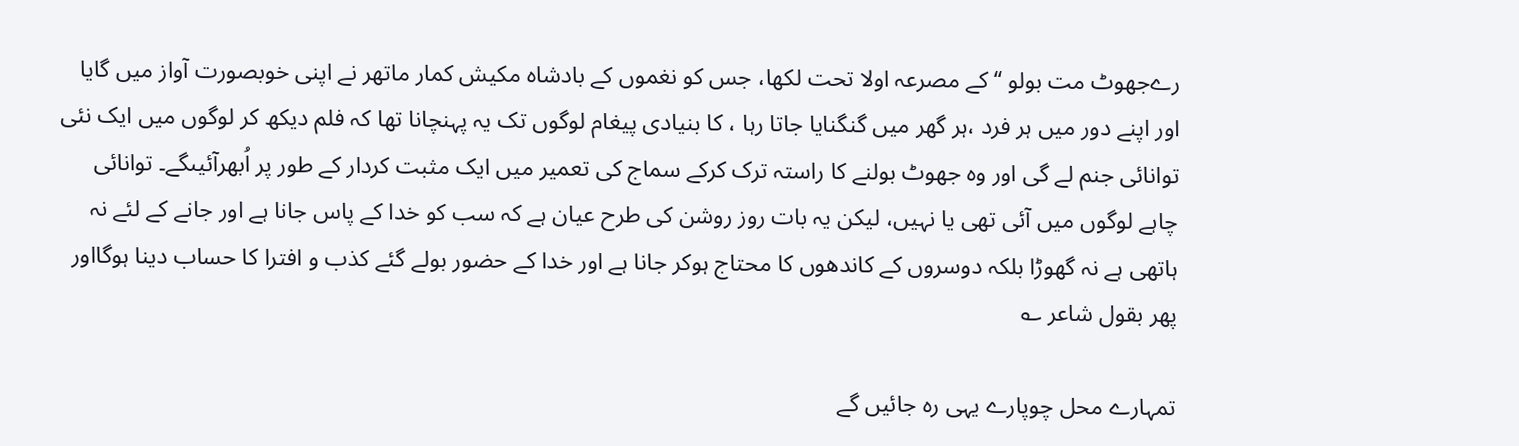رےجھوٹ مت بولو ‘‘ کے مصرعہ اولا تحت لکھا، جس کو نغموں کے بادشاہ مکیش کمار ماتھر نے اپنی خوبصورت آواز میں گایا اور اپنے دور میں ہر فرد ،ہر گھر میں گنگنایا جاتا رہا ، کا بنیادی پیغام لوگوں تک یہ پہنچانا تھا کہ فلم دیکھ کر لوگوں میں ایک نئی توانائی جنم لے گی اور وہ جھوٹ بولنے کا راستہ ترک کرکے سماج کی تعمیر میں ایک مثبت کردار کے طور پر اُبھرآئیںگے۔ توانائی چاہے لوگوں میں آئی تھی یا نہیں، لیکن یہ بات روز روشن کی طرح عیان ہے کہ سب کو خدا کے پاس جانا ہے اور جانے کے لئے نہ ہاتھی ہے نہ گھوڑا بلکہ دوسروں کے کاندھوں کا محتاج ہوکر جانا ہے اور خدا کے حضور بولے گئے کذب و افترا کا حساب دینا ہوگااور پھر بقول شاعر ؎

تمہارے محل چوپارے یہی رہ جائیں گے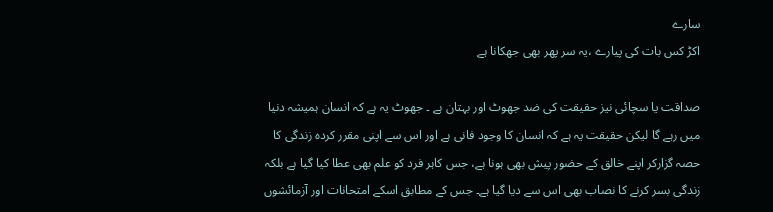سارے
اکڑ کس بات کی پیارے ،یہ سر پھر بھی جھکانا ہے

صداقت یا سچائی نیز حقیقت کی ضد جھوٹ اور بہتان ہے ۔ جھوٹ یہ ہے کہ انسان ہمیشہ دنیا میں رہے گا لیکن حقیقت یہ ہے کہ انسان کا وجود فانی ہے اور اس سے اپنی مقرر کردہ زندگی کا حصہ گزارکر اپنے خالق کے حضور پیش بھی ہونا ہے، جس کاہر فرد کو علم بھی عطا کیا گیا ہے بلکہ زندگی بسر کرنے کا نصاب بھی اس سے دیا گیا ہے۔ جس کے مطابق اسکے امتحانات اور آزمائشوں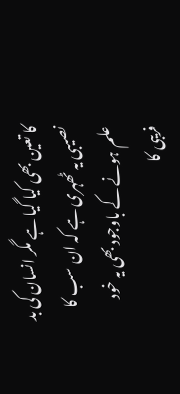کا تعین بھی کیا گیا ہے مگر انسان کی بد نصیبی یہ ٹھہری ہے کہ ان سب کا علم ہونے کے باوجود بھی یہ خود فریبی کا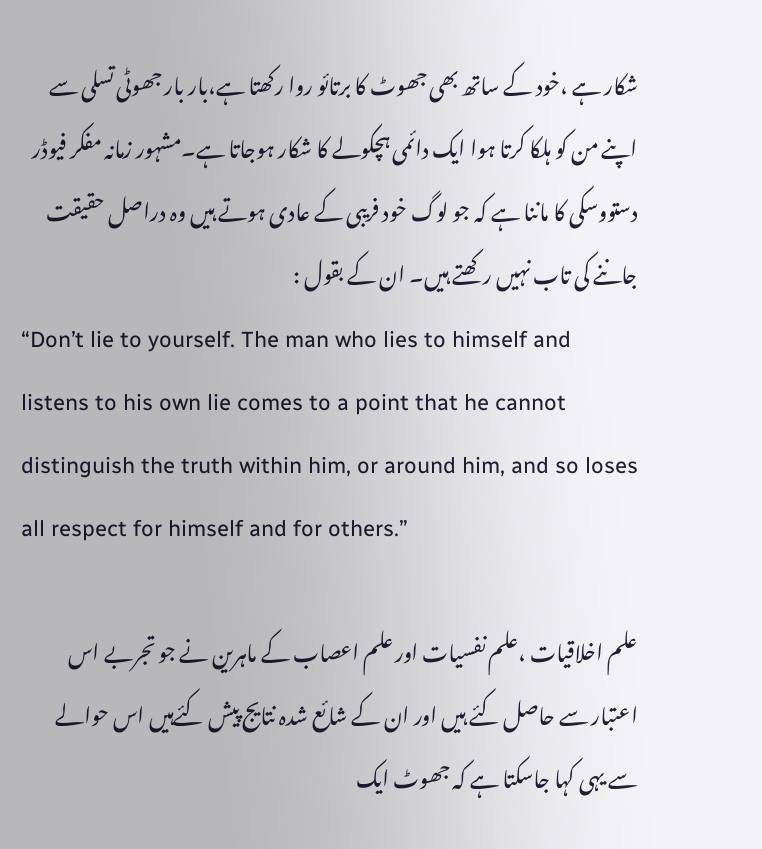شکار ہے ،خود کے ساتھ بھی جھوٹ کا برتائو روا رکھتا ہے،بار بار جھوٹی تسلی سے اپنے من کو ہلکا کرتا ہوا ایک دائمی ہچکولے کا شکار ہوجاتا ہے۔مشہور زمانہ مفکر فیوڈر دستووسکی کا ماننا ہے کہ جو لوگ خود فریبی کے عادی ہوتے ہیں وہ دراصل حقیقت جاننے کی تاب نہیں رکھتے ہیں۔ ان کے بقول :
“Don’t lie to yourself. The man who lies to himself and listens to his own lie comes to a point that he cannot distinguish the truth within him, or around him, and so loses all respect for himself and for others.”

علم اخلاقیات ،علم نفسیات اور علم اعصاب کے ماہرین نے جو تجربے اس اعتبار سے حاصل کئے ہیں اور ان کے شائع شدہ نتایج پیش کئےہیں اس حوالے سے یہی کہا جاسکتا ہے کہ جھوٹ ایک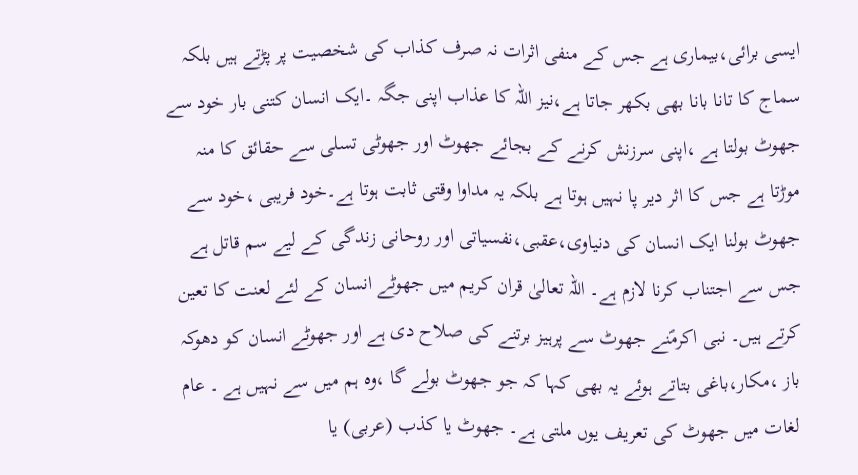ایسی برائی،بیماری ہے جس کے منفی اثرات نہ صرف کذاب کی شخصیت پر پڑتے ہیں بلکہ سماج کا تانا بانا بھی بکھر جاتا ہے،نیز اللہ کا عذاب اپنی جگہ ۔ایک انسان کتنی بار خود سے جھوٹ بولتا ہے ،اپنی سرزنش کرنے کے بجائے جھوٹ اور جھوٹی تسلی سے حقائق کا منہ موڑتا ہے جس کا اثر دیر پا نہیں ہوتا ہے بلکہ یہ مداوا وقتی ثابت ہوتا ہے۔خود فریبی ،خود سے جھوٹ بولنا ایک انسان کی دنیاوی،عقبی،نفسیاتی اور روحانی زندگی کے لیے سم قاتل ہے جس سے اجتناب کرنا لازم ہے۔ اللہ تعالیٰ قران کریم میں جھوٹے انسان کے لئے لعنت کا تعین کرتے ہیں۔ نبی اکرمؐنے جھوٹ سے پرہیز برتنے کی صلاح دی ہے اور جھوٹے انسان کو دھوکہ باز ،مکار،باغی بتاتے ہوئے یہ بھی کہا کہ جو جھوٹ بولے گا ،وہ ہم میں سے نہیں ہے ۔ عام لغات میں جھوٹ کی تعریف یوں ملتی ہے۔ جھوٹ یا کذب (عربی) یا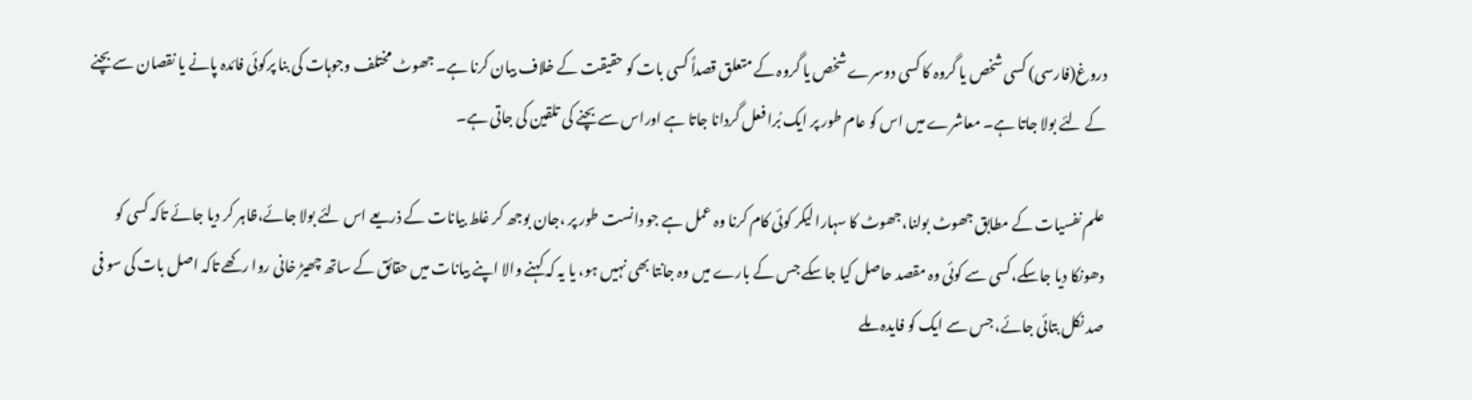دروغ(فارسی) کسی شخص یا گروہ کا کسی دوسرے شخص یا گروہ کے متعلق قصداً کسی بات کو حقیقت کے خلاف بیان کرنا ہے۔ جھوٹ مختلف وجوہات کی بنا پرکوئی فائدہ پانے یا نقصان سے بچنے کے لئے بولا جاتا ہے۔ معاشرے میں اس کو عام طور پر ایک بُرا فعل گردانا جاتا ہے اوراس سے بچنے کی تلقین کی جاتی ہے۔

علم نفسیات کے مطابق جھوٹ بولنا،جھوٹ کا سہارا لیکر کوئی کام کرنا وہ عمل ہے جو دانست طور پر ،جان بوجھ کر غلط بیانات کے ذریعے اس لئے بولا جائے،ظاہر کر دیا جائے تاکہ کسی کو دھونکا دیا جاسکے،کسی سے کوئی وہ مقصد حاصل کیا جاسکے جس کے بارے میں وہ جانتا بھی نہیں ہو، یا یہ کہ کہنے والا اپنے بیانات میں حقائق کے ساتھ چھیڑ خانی روا رکھے تاکہ اصل بات کی سو فی صد نکل بتائی جائے، جس سے ایک کو فایدہ ملے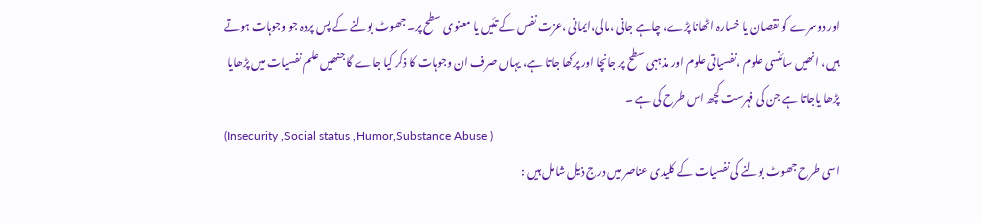اور دوسرے کو نقصان یا خسارہ اٹھانا پڑے، چاہے جانی ،مالی،ایمانی ،عزت نفس کے تئیں یا معنوی سطح پر۔ جھوٹ بولنے کے پس پردہ جو وجوہات ہوتے ہیں، انھیں سائنسی علوم ،نفسیاتی علوم اور مذہبی سطح پر جانچا اور پرکھا جاتا ہے، یہاں صرف ان وجوہات کا ذکر کیا جاے گا جنھیں علم نفسیات میں پڑھایا پڑھا یاجاتا ہے جن کی فہرست کچھ اس طرح کی ہے ۔
(Insecurity ,Social status ,Humor,Substance Abuse )
اسی طرح جھوٹ بولنے کی نفسیات کے کلیدی عناصر میں درج ذیل شامل ہیں :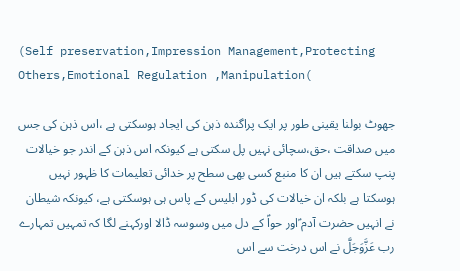(Self preservation,Impression Management,Protecting Others,Emotional Regulation ,Manipulation(

جھوٹ بولنا یقینی طور پر ایک پراگندہ ذہن کی ایجاد ہوسکتی ہے ،اس ذہن کی جس میں صداقت ،حق،سچائی نہیں پل سکتی ہے کیونکہ اس ذہن کے اندر جو خیالات پنپ سکتے ہیں ان کا منبع کسی بھی سطح پر خدائی تعلیمات کا ظہور نہیں ہوسکتا ہے بلکہ ان خیالات کی ڈور ابلیس کے پاس ہی ہوسکتی ہے، کیونکہ شیطان نے انہیں حضرت آدم ؑاور حواؑ کے دل میں وسوسہ ڈالا اورکہنے لگا کہ تمہیں تمہارے رب عَزَّوَجَلَّ نے اس درخت سے اس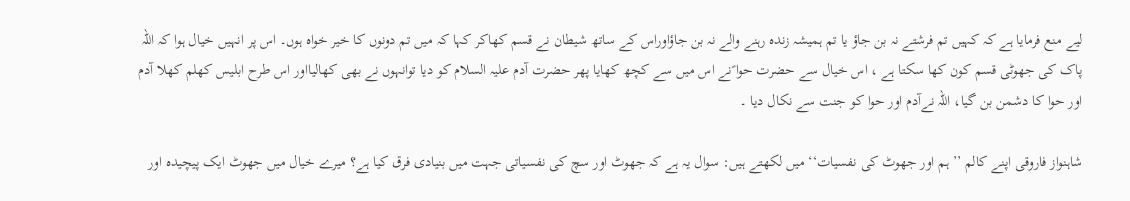لیے منع فرمایا ہے کہ کہیں تم فرشتے نہ بن جاؤ یا تم ہمیشہ زندہ رہنے والے نہ بن جاؤاوراس کے ساتھ شیطان نے قسم کھاکر کہا کہ میں تم دونوں کا خیر خواہ ہوں۔ اس پر انہیں خیال ہوا کہ اللہ پاک کی جھوٹی قسم کون کھا سکتا ہے ، اس خیال سے حضرت حوا ؑنے اس میں سے کچھ کھایا پھر حضرت آدم علیہ السلام کو دیا توانہوں نے بھی کھالیااور اس طرح ابلیس کھلم کھلا آدم اور حوا کا دشمن بن گیا، اللہ نےآدم اور حوا کو جنت سے نکال دیا ۔

شاہنواز فاروقی اپنے کالم ’’ ہم اور جھوٹ کی نفسیات‘‘ میں لکھتے ہیں: سوال یہ ہے کہ جھوٹ اور سچ کی نفسیاتی جہت میں بنیادی فرق کیا ہے؟ میرے خیال میں جھوٹ ایک پیچیدہ اور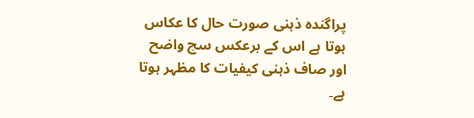پراگندہ ذہنی صورت حال کا عکاس ہوتا ہے اس کے برعکس سچ واضح اور صاف ذہنی کیفیات کا مظہر ہوتا ہے۔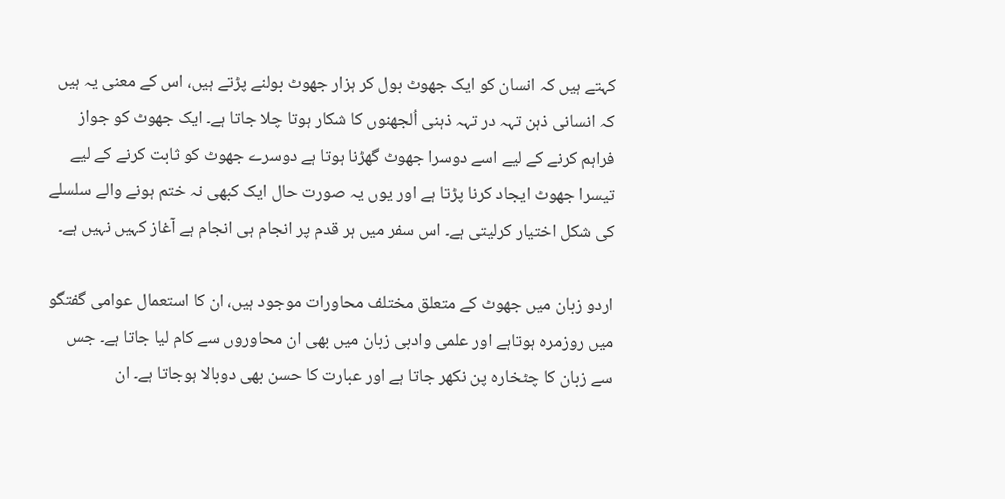کہتے ہیں کہ انسان کو ایک جھوٹ بول کر ہزار جھوٹ بولنے پڑتے ہیں، اس کے معنی یہ ہیں کہ انسانی ذہن تہہ در تہہ ذہنی اُلجھنوں کا شکار ہوتا چلا جاتا ہے۔ ایک جھوٹ کو جواز فراہم کرنے کے لیے اسے دوسرا جھوٹ گھڑنا ہوتا ہے دوسرے جھوٹ کو ثابت کرنے کے لیے تیسرا جھوٹ ایجاد کرنا پڑتا ہے اور یوں یہ صورت حال ایک کبھی نہ ختم ہونے والے سلسلے کی شکل اختیار کرلیتی ہے۔ اس سفر میں ہر قدم پر انجام ہی انجام ہے آغاز کہیں نہیں ہے۔

اردو زبان میں جھوٹ کے متعلق مختلف محاورات موجود ہیں، ان کا استعمال عوامی گفتگو میں روزمرہ ہوتاہے اور علمی وادبی زبان میں بھی ان محاوروں سے کام لیا جاتا ہے۔ جس سے زبان کا چٹخارہ پن نکھر جاتا ہے اور عبارت کا حسن بھی دوبالا ہوجاتا ہے۔ ان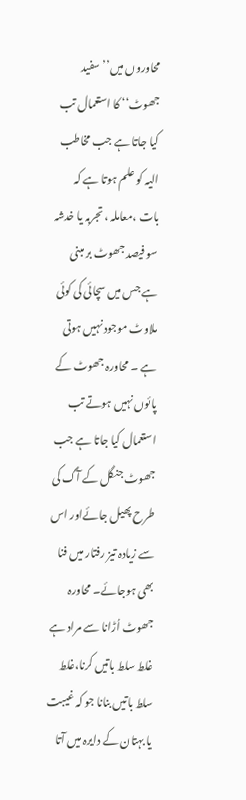محاوروں میں’’ سفید جھوٹ‘‘ کا استعمال تب کیا جاتا ہے جب مخاطب الیہ کو علم ہوتا ہے کہ بات ،معاملہ ، تجربہ یا خدشہ سو فیصد جھوٹ بر مبنی ہے جس میں سچائی کی کوئی ملاوٹ موجود نہیں ہوتی ہے ۔ محاورہ جھوٹ کے پائوں نہیں ہوتے تب استعمال کیا جاتا ہے جب جھوٹ جنگل کے آگ کی طرح پھیل جائےاور اس سے زیادہ تیز رفتار میں فنا بھی ہوجائے۔ محاورہ جھوٹ اُڑانا سے مراد ہے غلط سلط باتیں کرنا،غلط سلط باتیں بنانا جو کہ غیبت یا بہتان کے دایرہ میں آتا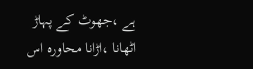ہے ،جھوٹ کے پہاڑ اٹھانا ،اڑانا محاورہ اس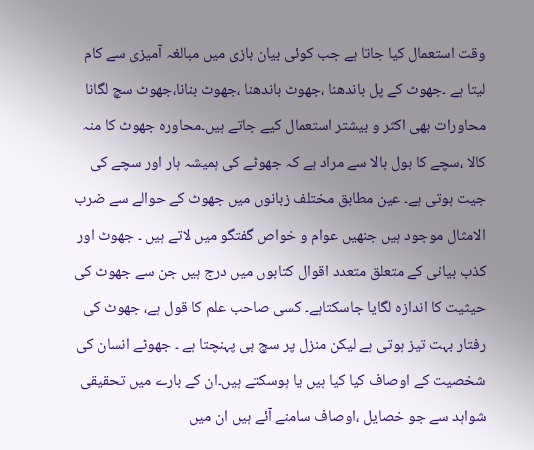وقت استعمال کیا جاتا ہے جب کوئی بیان بازی میں مبالغہ آمیزی سے کام لیتا ہے ۔جھوٹ کے پل باندھنا ،جھوٹ باندھنا ،جھوٹ بنانا،جھوٹ سچ لگانا محاورات بھی اکثر و بیشتر استعمال کیے جاتے ہیں۔محاورہ جھوٹ کا منہ کالا ،سچے کا بول بالا سے مراد ہے کہ جھوٹے کی ہمیشہ ہار اور سچے کی جیت ہوتی ہے۔ عین مطابق مختلف زبانوں میں جھوٹ کے حوالے سے ضرب الامثال موجود ہیں جنھیں عوام و خواص گفتگو میں لاتے ہیں ۔ جھوٹ اور کذب بیانی کے متعلق متعدد اقوال کتابوں میں درج ہیں جن سے جھوٹ کی حیثیت کا اندازہ لگایا جاسکتاہے۔ کسی صاحب علم کا قول ہے، جھوٹ کی رفتار بہت تیز ہوتی ہے لیکن منزل پر سچ ہی پہنچتا ہے ۔ جھوٹے انسان کی شخصیت کے اوصاف کیا کیا ہیں یا ہوسکتے ہیں۔ان کے بارے میں تحقیقی شواہد سے جو خصایل ،اوصاف سامنے آئے ہیں ان میں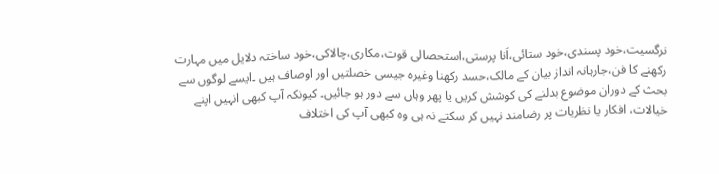نرگسیت،خود پسندی،خود ستائی،اَنا پرستی،استحصالی قوت،مکاری،چالاکی،خود ساختہ دلایل میں مہارت رکھنے کا فن،جارہانہ انداز بیان کے مالک،حسد رکھنا وغیرہ جیسی خصلتیں اور اوصاف ہیں ۔ایسے لوگوں سے بحث کے دوران موضوع بدلنے کی کوشش کریں یا پھر وہاں سے دور ہو جائیں۔ کیونکہ آپ کبھی انہیں اپنے خیالات، افکار یا نظریات پر رضامند نہیں کر سکتے نہ ہی وہ کبھی آپ کی اختلاف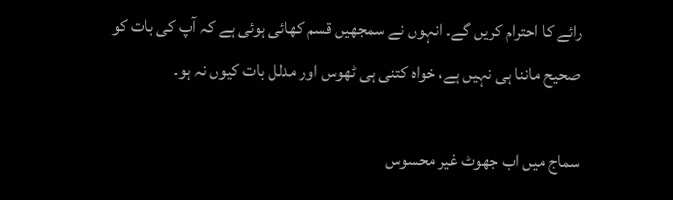رائے کا احترام کریں گے۔ انہوں نے سمجھیں قسم کھائی ہوئی ہے کہ آپ کی بات کو صحیح ماننا ہی نہیں ہے، خواہ کتنی ہی ٹھوس اور مدلل بات کیوں نہ ہو۔

سماج میں اب جھوٹ غیر محسوس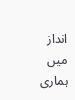انداز میں ہماری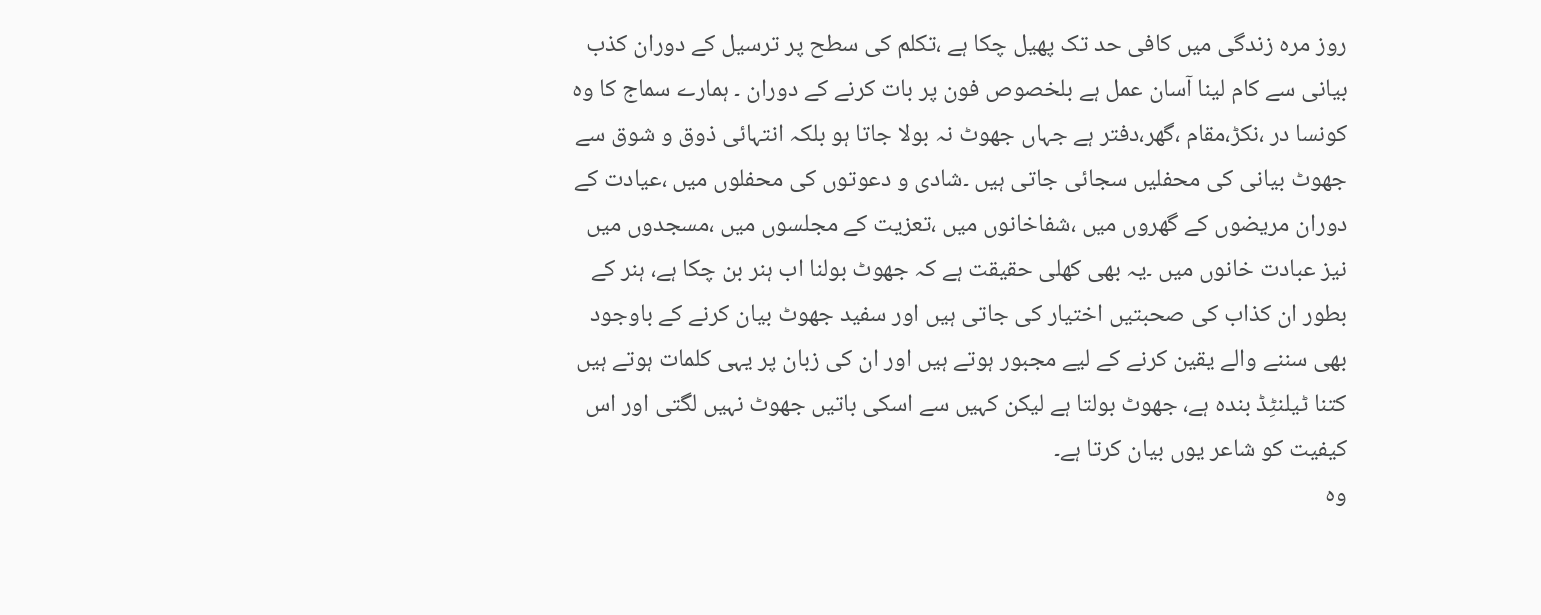روز مرہ زندگی میں کافی حد تک پھیل چکا ہے ،تکلم کی سطح پر ترسیل کے دوران کذب بیانی سے کام لینا آسان عمل ہے بلخصوص فون پر بات کرنے کے دوران ۔ ہمارے سماج کا وہ کونسا در ،نکڑ،مقام ،گھر،دفتر ہے جہاں جھوٹ نہ بولا جاتا ہو بلکہ انتہائی ذوق و شوق سے جھوٹ بیانی کی محفلیں سجائی جاتی ہیں ۔شادی و دعوتوں کی محفلوں میں ،عیادت کے دوران مریضوں کے گھروں میں ،شفاخانوں میں ،تعزیت کے مجلسوں میں ،مسجدوں میں نیز عبادت خانوں میں ۔یہ بھی کھلی حقیقت ہے کہ جھوٹ بولنا اب ہنر بن چکا ہے، ہنر کے بطور ان کذاب کی صحبتیں اختیار کی جاتی ہیں اور سفید جھوٹ بیان کرنے کے باوجود بھی سننے والے یقین کرنے کے لیے مجبور ہوتے ہیں اور ان کی زبان پر یہی کلمات ہوتے ہیں کتنا ٹیلنٹِڈ بندہ ہے، جھوٹ بولتا ہے لیکن کہیں سے اسکی باتیں جھوٹ نہیں لگتی اور اس کیفیت کو شاعر یوں بیان کرتا ہے۔
وہ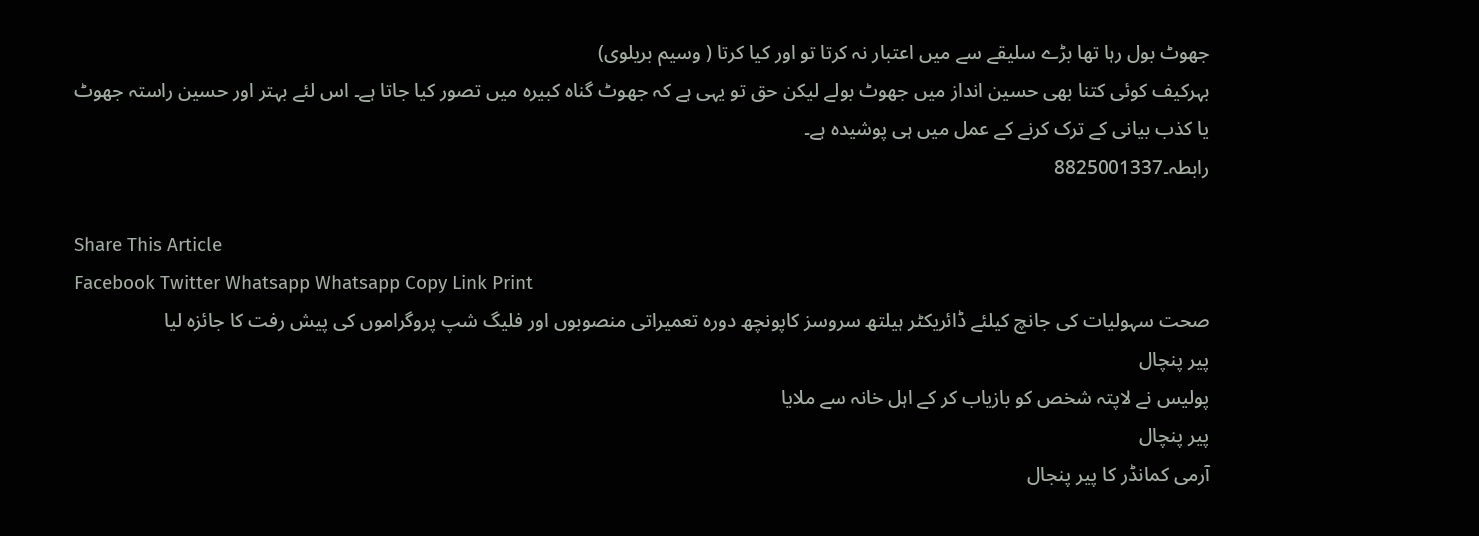جھوٹ بول رہا تھا بڑے سلیقے سے میں اعتبار نہ کرتا تو اور کیا کرتا ( وسیم بریلوی)
بہرکیف کوئی کتنا بھی حسین انداز میں جھوٹ بولے لیکن حق تو یہی ہے کہ جھوٹ گناہ کبیرہ میں تصور کیا جاتا ہے۔ اس لئے بہتر اور حسین راستہ جھوٹ یا کذب بیانی کے ترک کرنے کے عمل میں ہی پوشیدہ ہے۔
رابطہ۔8825001337

Share This Article
Facebook Twitter Whatsapp Whatsapp Copy Link Print
صحت سہولیات کی جانچ کیلئے ڈائریکٹر ہیلتھ سروسز کاپونچھ دورہ تعمیراتی منصوبوں اور فلیگ شپ پروگراموں کی پیش رفت کا جائزہ لیا
پیر پنچال
پولیس نے لاپتہ شخص کو بازیاب کر کے اہل خانہ سے ملایا
پیر پنچال
آرمی کمانڈر کا پیر پنجال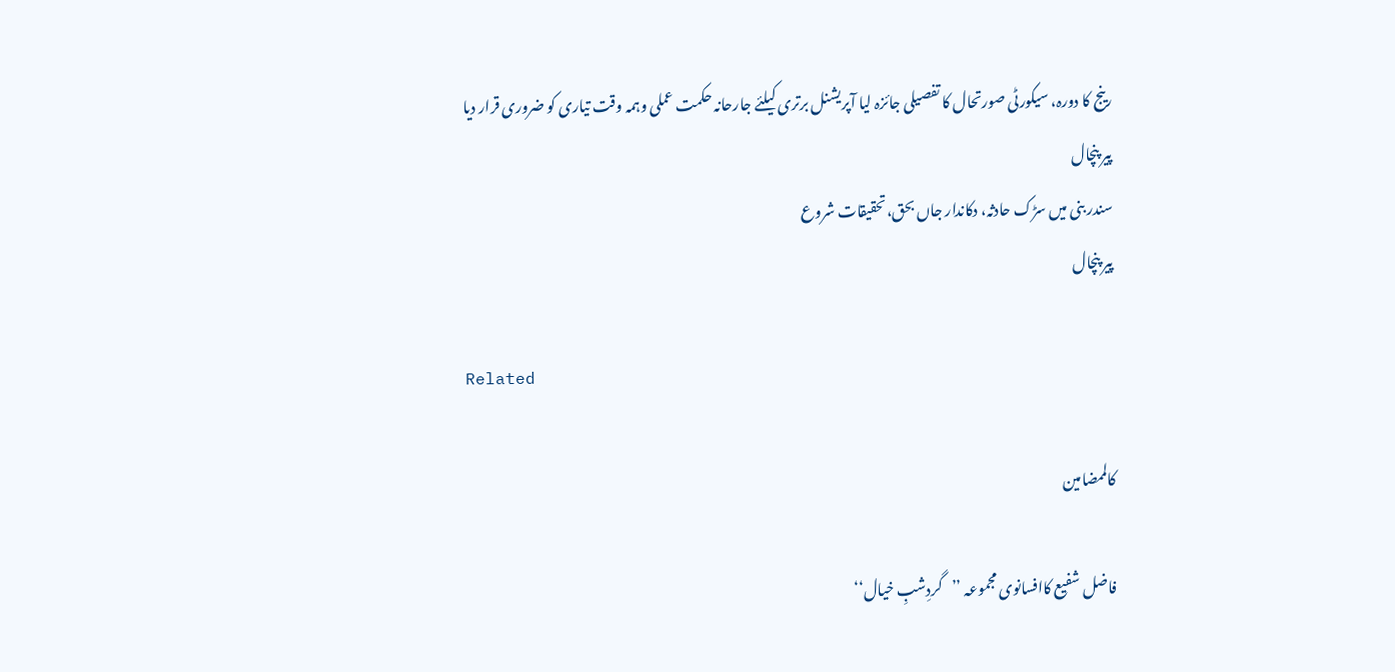رینج کا دورہ، سیکورٹی صورتحال کا تفصیلی جائزہ لیا آپریشنل برتری کیلئے جارحانہ حکمت عملی وہمہ وقت تیاری کو ضروری قرار دیا
پیر پنچال
سندر بنی میں سڑک حادثہ، دکاندار جاں بحق،تحقیقات شروع
پیر پنچال

Related

کالممضامین

فاضل شفیع کاافسانوی مجموعہ ’’گردِشبِ خیال‘‘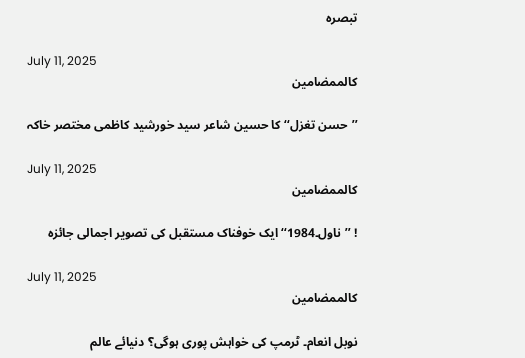تبصرہ

July 11, 2025
کالممضامین

’’حسن تغزل‘‘ کا حسین شاعر سید خورشید کاظمی مختصر خاکہ

July 11, 2025
کالممضامین

! ’’ناول۔1984‘‘ ایک خوفناک مستقبل کی تصویر اجمالی جائزہ

July 11, 2025
کالممضامین

نوبل انعام۔ ٹرمپ کی خواہش پوری ہوگی؟ دنیائے عالم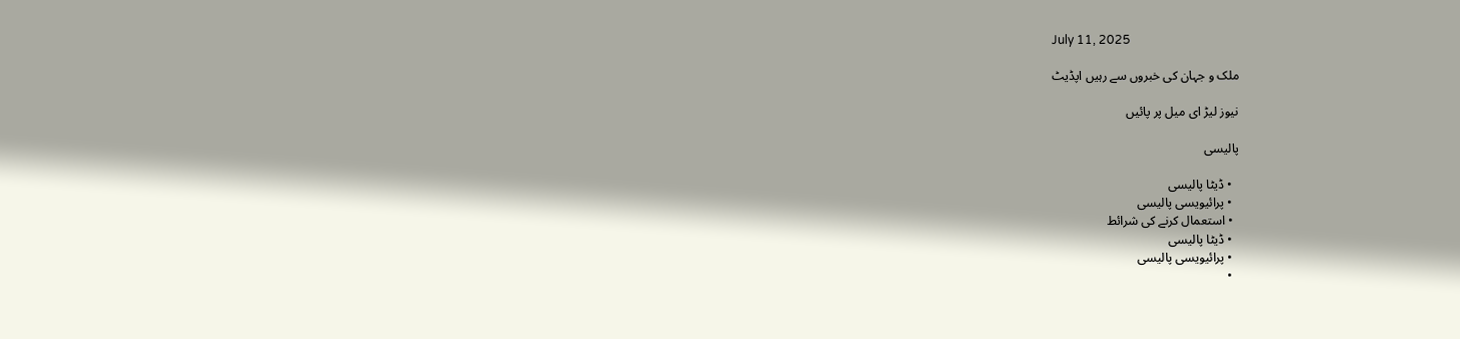July 11, 2025

ملک و جہان کی خبروں سے رہیں اپڈیٹ

نیوز لیڑ ای میل پر پائیں

پالیسی

  • ڈیٹا پالیسی
  • پرائیویسی پالیسی
  • استعمال کرنے کی شرائط
  • ڈیٹا پالیسی
  • پرائیویسی پالیسی
  •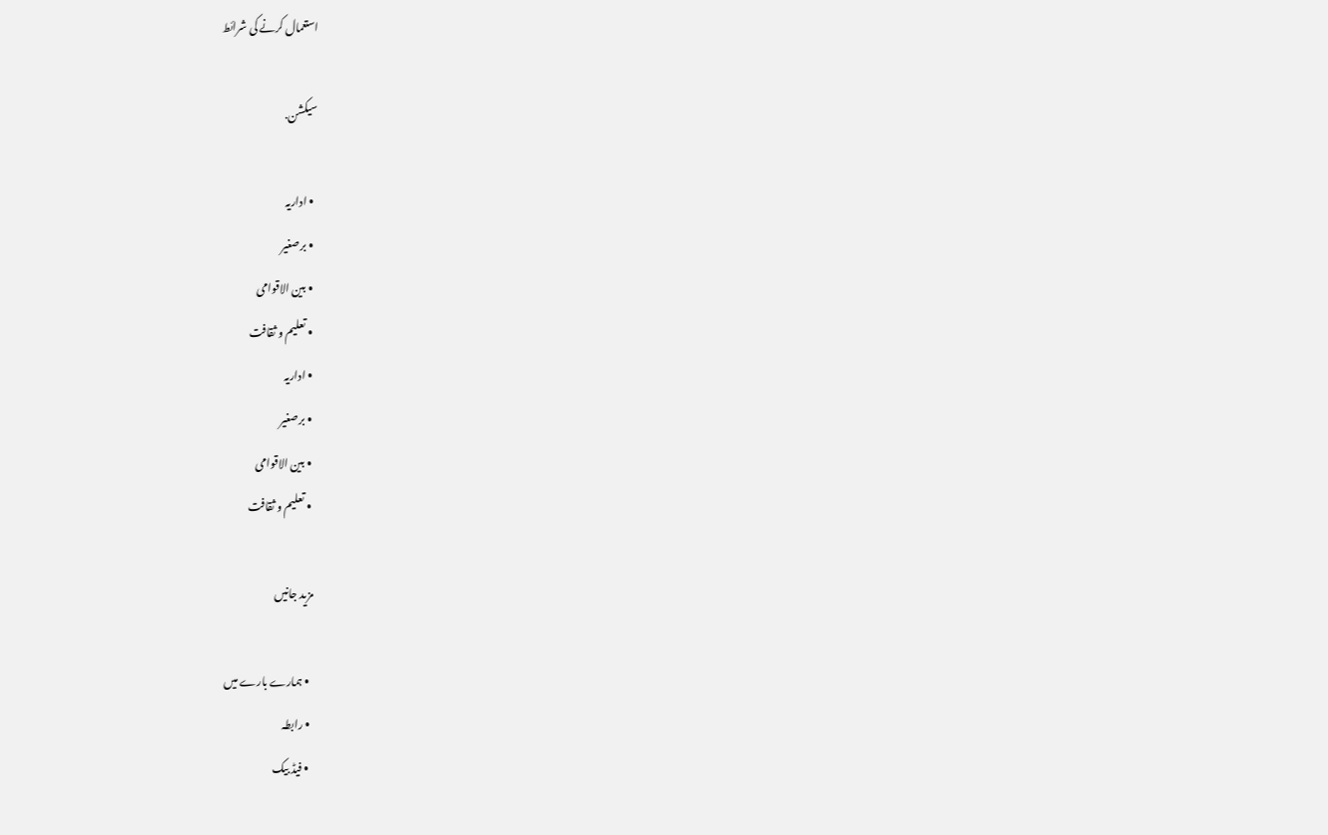استعمال کرنے کی شرائط

سیکشن.

  • اداریہ
  • برصغیر
  • بین الاقوامی
  • تعلیم و ثقافت
  • اداریہ
  • برصغیر
  • بین الاقوامی
  • تعلیم و ثقافت

مزید جانیں

  • ہمارے بارے میں
  • رابطہ
  • فیڈ بیک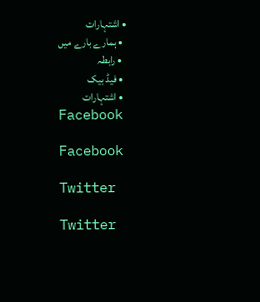• اشتہارات
  • ہمارے بارے میں
  • رابطہ
  • فیڈ بیک
  • اشتہارات
Facebook

Facebook

Twitter

Twitter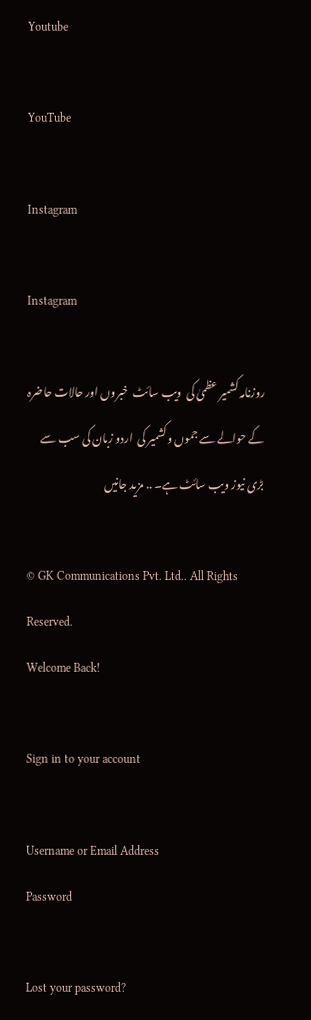Youtube

YouTube

Instagram

Instagram

روزنامہ کشمیر عظمیٰ کی  ویب سائٹ  خبروں اور حالات حاضرہ کے حوالے سے جموں وکشمیر کی  اردو زبان کی سب سے بڑی نیوز ویب سائٹ ہے۔ .. مزید جانیں

© GK Communications Pvt. Ltd.. All Rights Reserved.
Welcome Back!

Sign in to your account

Username or Email Address
Password

Lost your password?